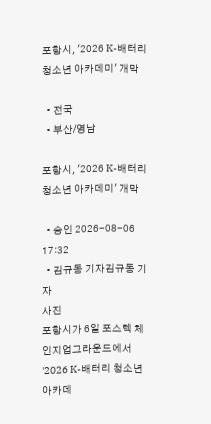포항시, '2026 K-배터리 청소년 아카데미' 개막

  • 전국
  • 부산/영남

포항시, '2026 K-배터리 청소년 아카데미' 개막

  • 승인 2026-08-06 17:32
  • 김규동 기자김규동 기자
사진
포항시가 6일 포스텍 체인지업그라운드에서 '2026 K-배터리 청소년 아카데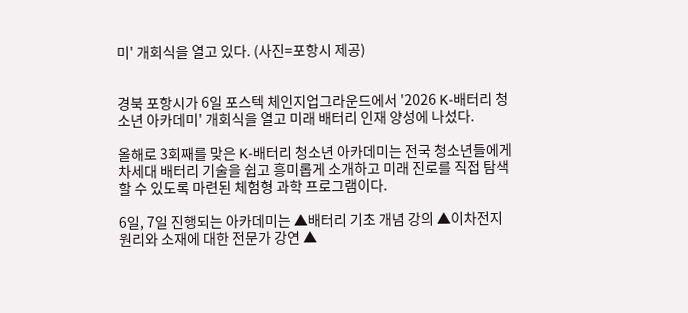미' 개회식을 열고 있다. (사진=포항시 제공)


경북 포항시가 6일 포스텍 체인지업그라운드에서 '2026 K-배터리 청소년 아카데미' 개회식을 열고 미래 배터리 인재 양성에 나섰다.

올해로 3회째를 맞은 K-배터리 청소년 아카데미는 전국 청소년들에게 차세대 배터리 기술을 쉽고 흥미롭게 소개하고 미래 진로를 직접 탐색할 수 있도록 마련된 체험형 과학 프로그램이다.

6일, 7일 진행되는 아카데미는 ▲배터리 기초 개념 강의 ▲이차전지 원리와 소재에 대한 전문가 강연 ▲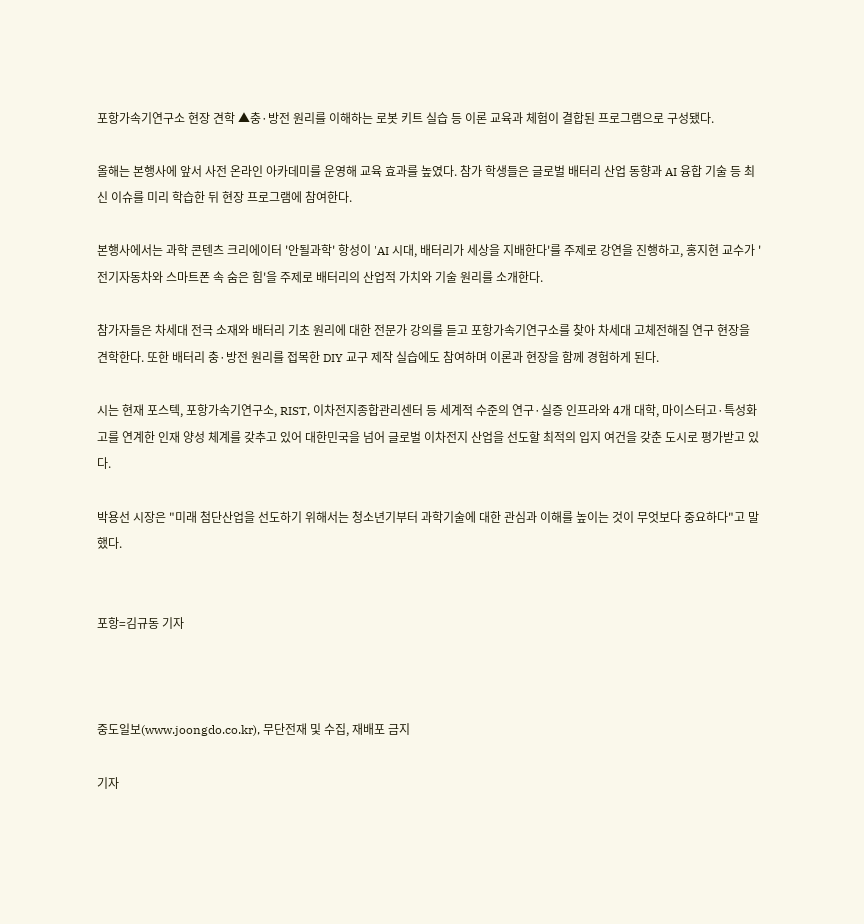포항가속기연구소 현장 견학 ▲충·방전 원리를 이해하는 로봇 키트 실습 등 이론 교육과 체험이 결합된 프로그램으로 구성됐다.

올해는 본행사에 앞서 사전 온라인 아카데미를 운영해 교육 효과를 높였다. 참가 학생들은 글로벌 배터리 산업 동향과 AI 융합 기술 등 최신 이슈를 미리 학습한 뒤 현장 프로그램에 참여한다.

본행사에서는 과학 콘텐츠 크리에이터 '안될과학' 항성이 'AI 시대, 배터리가 세상을 지배한다'를 주제로 강연을 진행하고, 홍지현 교수가 '전기자동차와 스마트폰 속 숨은 힘'을 주제로 배터리의 산업적 가치와 기술 원리를 소개한다.

참가자들은 차세대 전극 소재와 배터리 기초 원리에 대한 전문가 강의를 듣고 포항가속기연구소를 찾아 차세대 고체전해질 연구 현장을 견학한다. 또한 배터리 충·방전 원리를 접목한 DIY 교구 제작 실습에도 참여하며 이론과 현장을 함께 경험하게 된다.

시는 현재 포스텍, 포항가속기연구소, RIST, 이차전지종합관리센터 등 세계적 수준의 연구·실증 인프라와 4개 대학, 마이스터고·특성화고를 연계한 인재 양성 체계를 갖추고 있어 대한민국을 넘어 글로벌 이차전지 산업을 선도할 최적의 입지 여건을 갖춘 도시로 평가받고 있다.

박용선 시장은 "미래 첨단산업을 선도하기 위해서는 청소년기부터 과학기술에 대한 관심과 이해를 높이는 것이 무엇보다 중요하다"고 말했다.


포항=김규동 기자



중도일보(www.joongdo.co.kr), 무단전재 및 수집, 재배포 금지

기자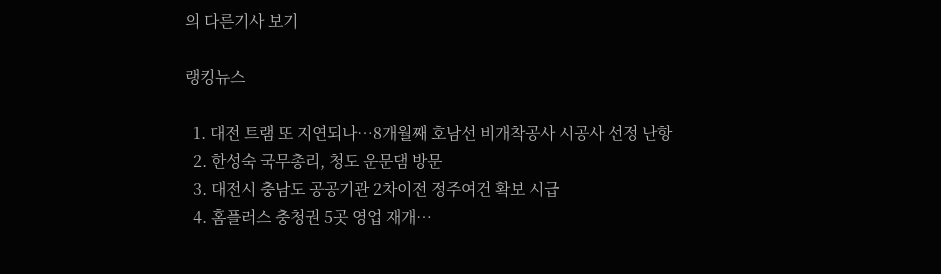의 다른기사 보기

랭킹뉴스

  1. 대전 트램 또 지연되나…8개월째 호남선 비개착공사 시공사 선정 난항
  2. 한성숙 국무총리, 청도 운문댐 방문
  3. 대전시 충남도 공공기관 2차이전 정주여건 확보 시급
  4. 홈플러스 충청권 5곳 영업 재개…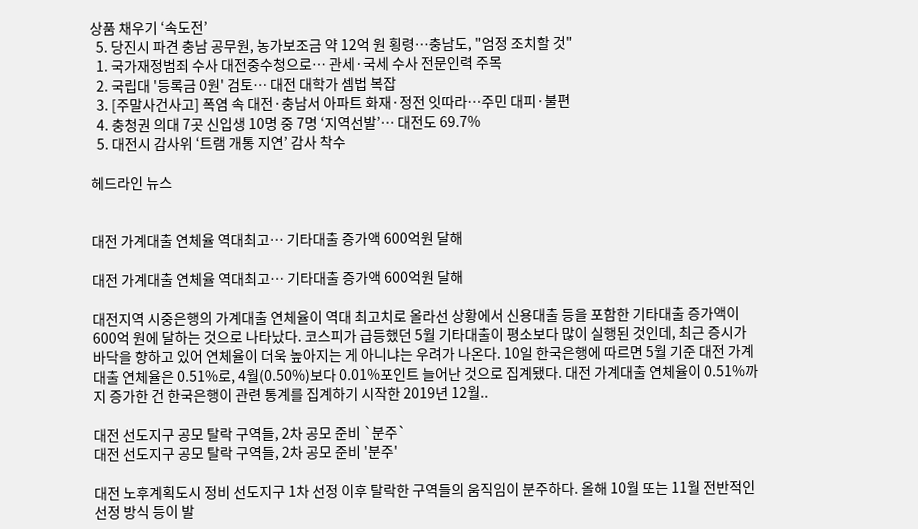상품 채우기 ‘속도전’
  5. 당진시 파견 충남 공무원, 농가보조금 약 12억 원 횡령…충남도, "엄정 조치할 것"
  1. 국가재정범죄 수사 대전중수청으로… 관세·국세 수사 전문인력 주목
  2. 국립대 '등록금 0원' 검토… 대전 대학가 셈법 복잡
  3. [주말사건사고] 폭염 속 대전·충남서 아파트 화재·정전 잇따라…주민 대피·불편
  4. 충청권 의대 7곳 신입생 10명 중 7명 ‘지역선발’… 대전도 69.7%
  5. 대전시 감사위 ‘트램 개통 지연’ 감사 착수

헤드라인 뉴스


대전 가계대출 연체율 역대최고… 기타대출 증가액 600억원 달해

대전 가계대출 연체율 역대최고… 기타대출 증가액 600억원 달해

대전지역 시중은행의 가계대출 연체율이 역대 최고치로 올라선 상황에서 신용대출 등을 포함한 기타대출 증가액이 600억 원에 달하는 것으로 나타났다. 코스피가 급등했던 5월 기타대출이 평소보다 많이 실행된 것인데, 최근 증시가 바닥을 향하고 있어 연체율이 더욱 높아지는 게 아니냐는 우려가 나온다. 10일 한국은행에 따르면 5월 기준 대전 가계대출 연체율은 0.51%로, 4월(0.50%)보다 0.01%포인트 늘어난 것으로 집계됐다. 대전 가계대출 연체율이 0.51%까지 증가한 건 한국은행이 관련 통계를 집계하기 시작한 2019년 12월..

대전 선도지구 공모 탈락 구역들, 2차 공모 준비 `분주`
대전 선도지구 공모 탈락 구역들, 2차 공모 준비 '분주'

대전 노후계획도시 정비 선도지구 1차 선정 이후 탈락한 구역들의 움직임이 분주하다. 올해 10월 또는 11월 전반적인 선정 방식 등이 발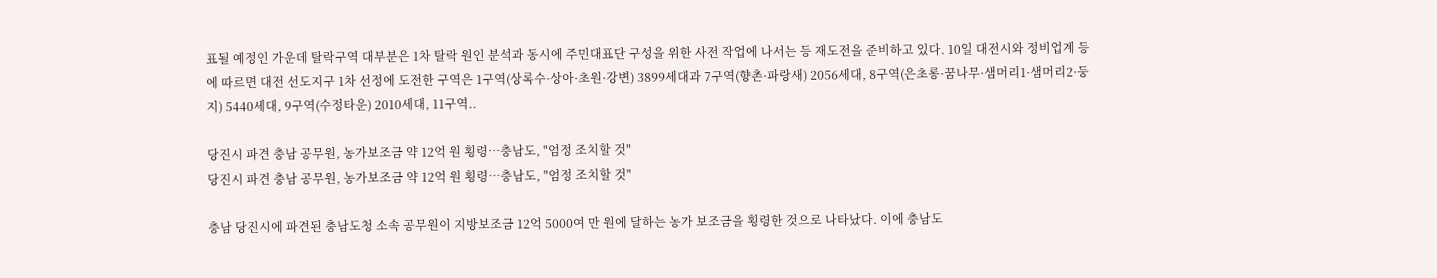표될 예정인 가운데 탈락구역 대부분은 1차 탈락 원인 분석과 동시에 주민대표단 구성을 위한 사전 작업에 나서는 등 재도전을 준비하고 있다. 10일 대전시와 정비업계 등에 따르면 대전 선도지구 1차 선정에 도전한 구역은 1구역(상록수·상아·초원·강변) 3899세대과 7구역(향촌·파랑새) 2056세대, 8구역(은초롱·꿈나무·샘머리1·샘머리2·둥지) 5440세대, 9구역(수정타운) 2010세대, 11구역..

당진시 파견 충남 공무원, 농가보조금 약 12억 원 횡령…충남도, "엄정 조치할 것"
당진시 파견 충남 공무원, 농가보조금 약 12억 원 횡령…충남도, "엄정 조치할 것"

충남 당진시에 파견된 충남도청 소속 공무원이 지방보조금 12억 5000여 만 원에 달하는 농가 보조금을 횡령한 것으로 나타났다. 이에 충남도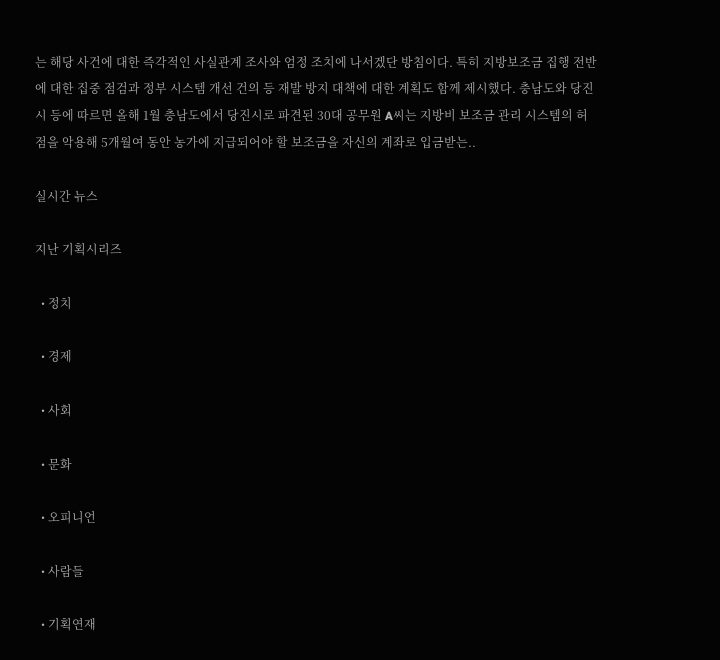는 해당 사건에 대한 즉각적인 사실관계 조사와 엄정 조치에 나서겠단 방침이다. 특히 지방보조금 집행 전반에 대한 집중 점검과 정부 시스템 개선 건의 등 재발 방지 대책에 대한 계획도 함께 제시했다. 충남도와 당진시 등에 따르면 올해 1월 충남도에서 당진시로 파견된 30대 공무원 A씨는 지방비 보조금 관리 시스템의 허점을 악용해 5개월여 동안 농가에 지급되어야 할 보조금을 자신의 계좌로 입금받는..

실시간 뉴스

지난 기획시리즈

  • 정치

  • 경제

  • 사회

  • 문화

  • 오피니언

  • 사람들

  • 기획연재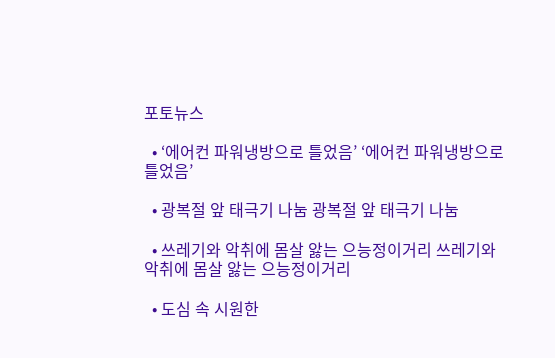포토뉴스

  • ‘에어컨 파워냉방으로 틀었음’ ‘에어컨 파워냉방으로 틀었음’

  • 광복절 앞 태극기 나눔 광복절 앞 태극기 나눔

  • 쓰레기와 악취에 몸살 앓는 으능정이거리 쓰레기와 악취에 몸살 앓는 으능정이거리

  • 도심 속 시원한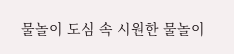물놀이 도심 속 시원한 물놀이